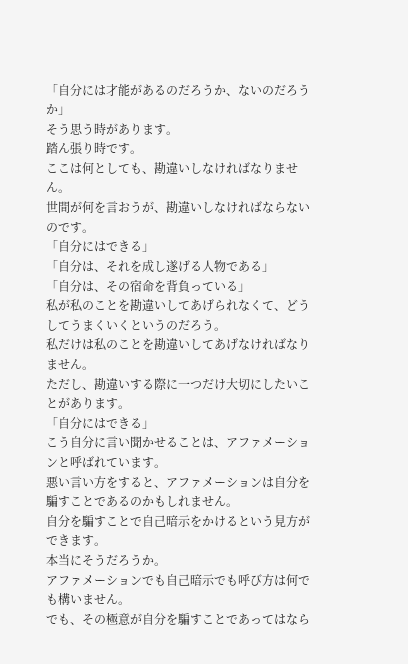「自分には才能があるのだろうか、ないのだろうか」
そう思う時があります。
踏ん張り時です。
ここは何としても、勘違いしなければなりません。
世間が何を言おうが、勘違いしなければならないのです。
「自分にはできる」
「自分は、それを成し遂げる人物である」
「自分は、その宿命を背負っている」
私が私のことを勘違いしてあげられなくて、どうしてうまくいくというのだろう。
私だけは私のことを勘違いしてあげなければなりません。
ただし、勘違いする際に一つだけ大切にしたいことがあります。
「自分にはできる」
こう自分に言い聞かせることは、アファメーションと呼ばれています。
悪い言い方をすると、アファメーションは自分を騙すことであるのかもしれません。
自分を騙すことで自己暗示をかけるという見方ができます。
本当にそうだろうか。
アファメーションでも自己暗示でも呼び方は何でも構いません。
でも、その極意が自分を騙すことであってはなら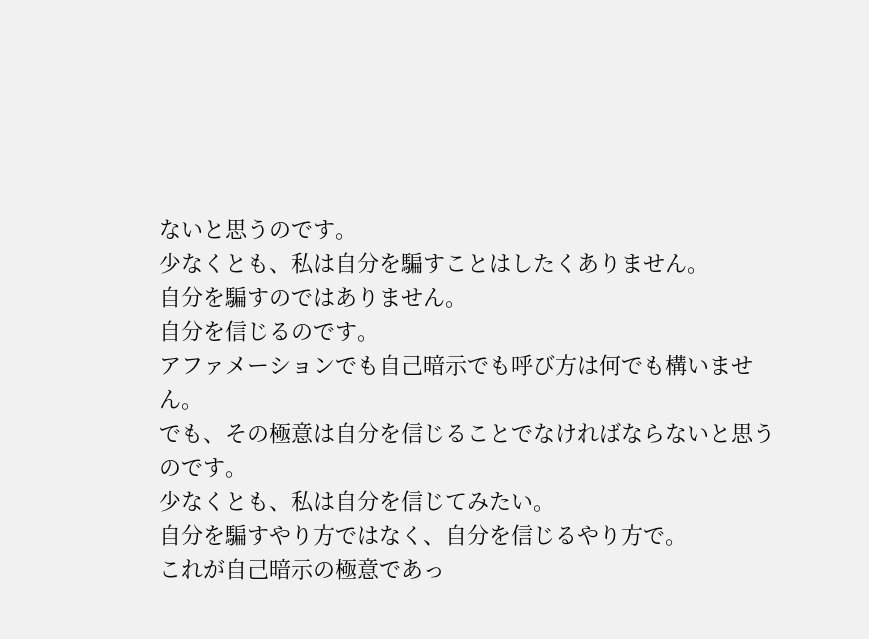ないと思うのです。
少なくとも、私は自分を騙すことはしたくありません。
自分を騙すのではありません。
自分を信じるのです。
アファメーションでも自己暗示でも呼び方は何でも構いません。
でも、その極意は自分を信じることでなければならないと思うのです。
少なくとも、私は自分を信じてみたい。
自分を騙すやり方ではなく、自分を信じるやり方で。
これが自己暗示の極意であっ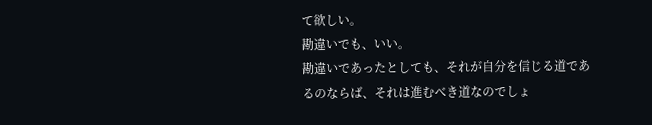て欲しい。
勘違いでも、いい。
勘違いであったとしても、それが自分を信じる道であるのならば、それは進むべき道なのでしょ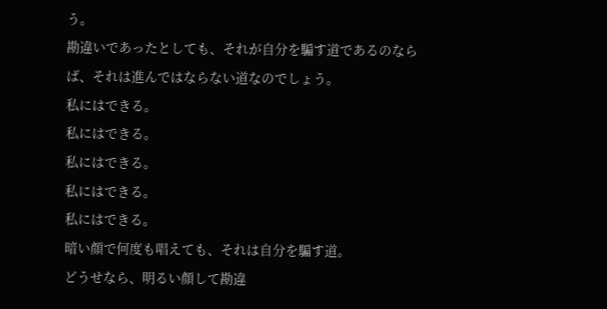う。
勘違いであったとしても、それが自分を騙す道であるのならば、それは進んではならない道なのでしょう。
私にはできる。
私にはできる。
私にはできる。
私にはできる。
私にはできる。
暗い顔で何度も唱えても、それは自分を騙す道。
どうせなら、明るい顔して勘違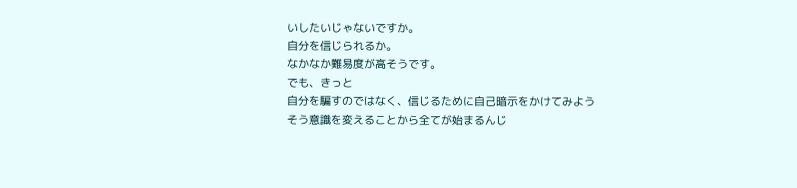いしたいじゃないですか。
自分を信じられるか。
なかなか難易度が高そうです。
でも、きっと
自分を騙すのではなく、信じるために自己暗示をかけてみよう
そう意識を変えることから全てが始まるんじ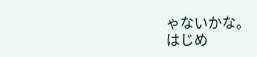ゃないかな。
はじめ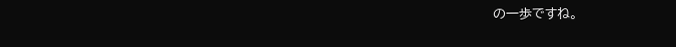の一歩ですね。